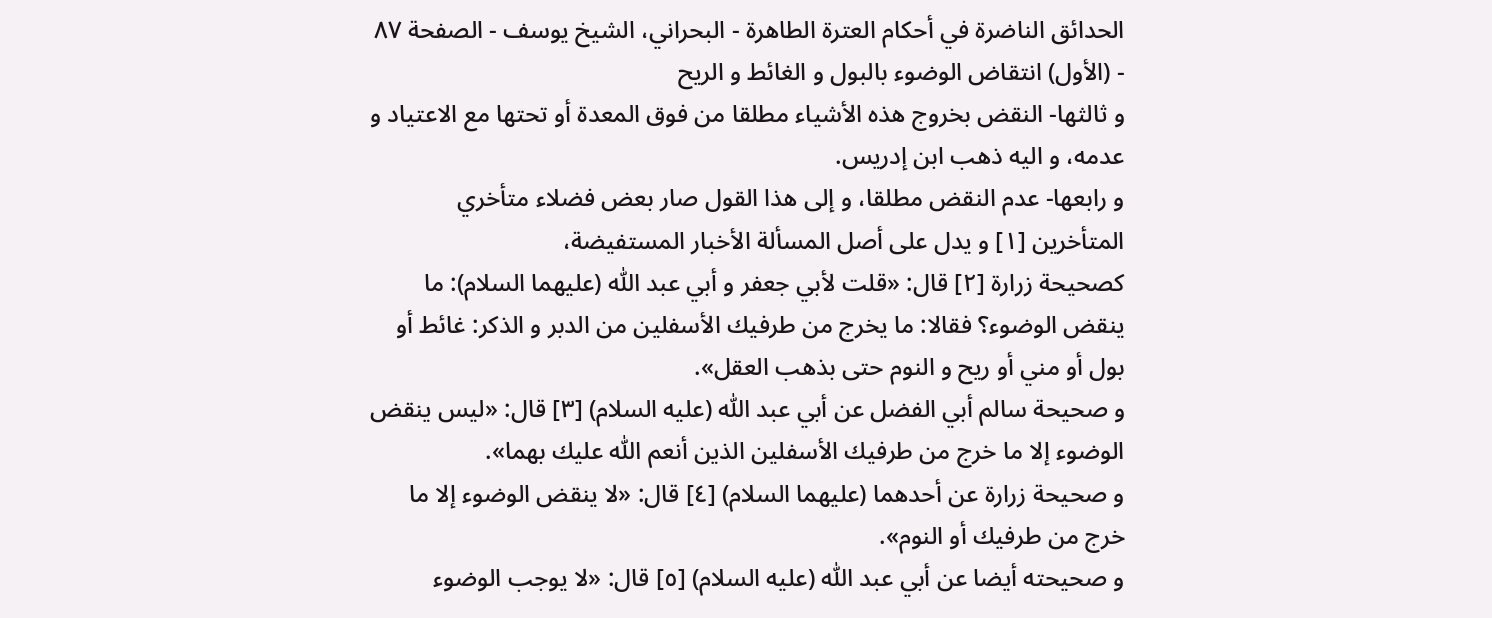الحدائق الناضرة في أحكام العترة الطاهرة - البحراني، الشيخ يوسف - الصفحة ٨٧ - (الأول) انتقاض الوضوء بالبول و الغائط و الريح
و ثالثها- النقض بخروج هذه الأشياء مطلقا من فوق المعدة أو تحتها مع الاعتياد و عدمه، و اليه ذهب ابن إدريس.
و رابعها- عدم النقض مطلقا، و إلى هذا القول صار بعض فضلاء متأخري المتأخرين [١] و يدل على أصل المسألة الأخبار المستفيضة،
كصحيحة زرارة [٢] قال: «قلت لأبي جعفر و أبي عبد اللّٰه (عليهما السلام): ما ينقض الوضوء؟ فقالا: ما يخرج من طرفيك الأسفلين من الدبر و الذكر: غائط أو بول أو مني أو ريح و النوم حتى بذهب العقل».
و صحيحة سالم أبي الفضل عن أبي عبد اللّٰه (عليه السلام) [٣] قال: «ليس ينقض الوضوء إلا ما خرج من طرفيك الأسفلين الذين أنعم اللّٰه عليك بهما».
و صحيحة زرارة عن أحدهما (عليهما السلام) [٤] قال: «لا ينقض الوضوء إلا ما خرج من طرفيك أو النوم».
و صحيحته أيضا عن أبي عبد اللّٰه (عليه السلام) [٥] قال: «لا يوجب الوضوء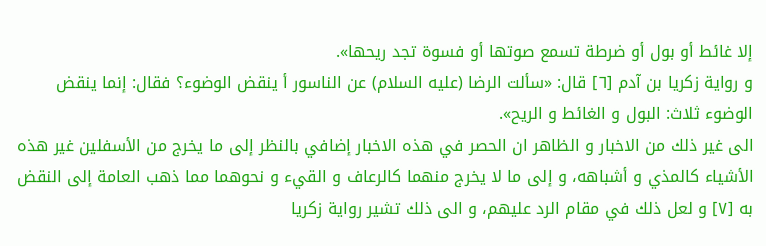إلا غائط أو بول أو ضرطة تسمع صوتها أو فسوة تجد ريحها».
و رواية زكريا بن آدم [٦] قال: «سألت الرضا (عليه السلام) عن الناسور أ ينقض الوضوء؟ فقال: إنما ينقض الوضوء ثلاث: البول و الغائط و الريح».
الى غير ذلك من الاخبار و الظاهر ان الحصر في هذه الاخبار إضافي بالنظر إلى ما يخرج من الأسفلين غير هذه الأشياء كالمذي و أشباهه، و إلى ما لا يخرج منهما كالرعاف و القيء و نحوهما مما ذهب العامة إلى النقض به [٧] و لعل ذلك في مقام الرد عليهم، و الى ذلك تشير رواية زكريا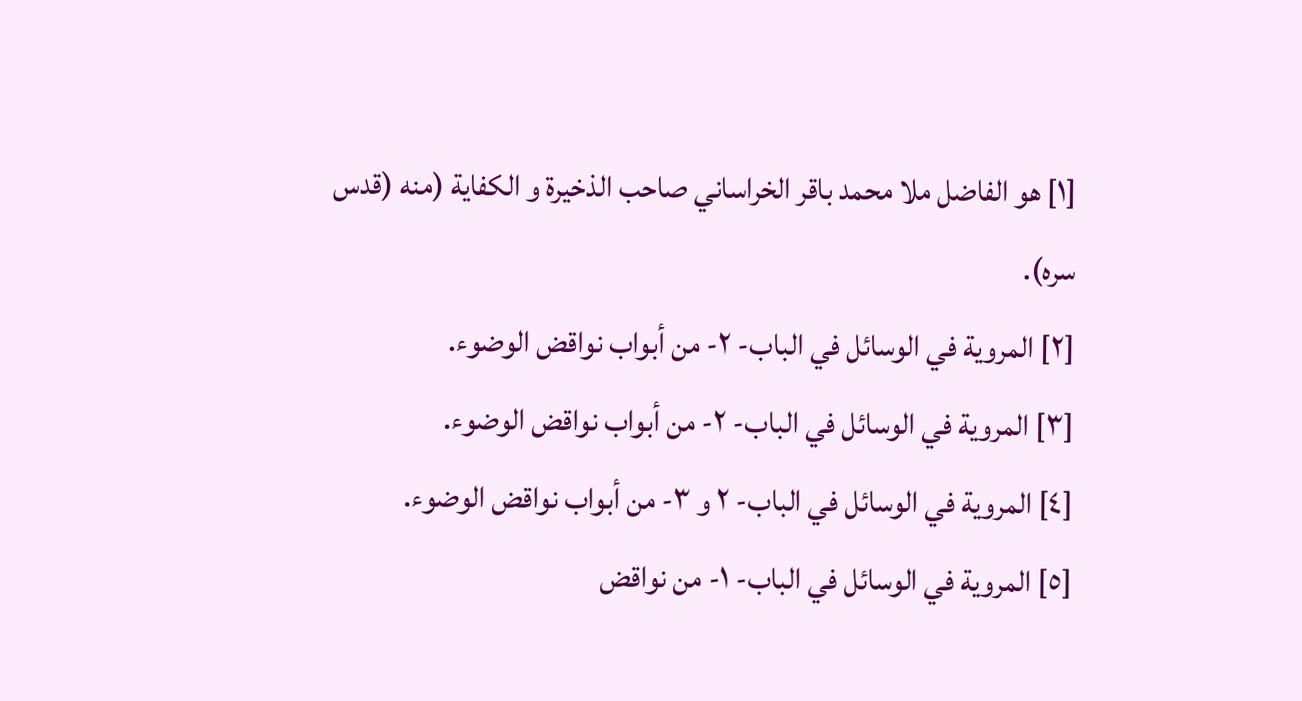[١] هو الفاضل ملا محمد باقر الخراساني صاحب الذخيرة و الكفاية (منه (قدس سره).
[٢] المروية في الوسائل في الباب- ٢- من أبواب نواقض الوضوء.
[٣] المروية في الوسائل في الباب- ٢- من أبواب نواقض الوضوء.
[٤] المروية في الوسائل في الباب- ٢ و ٣- من أبواب نواقض الوضوء.
[٥] المروية في الوسائل في الباب- ١- من نواقض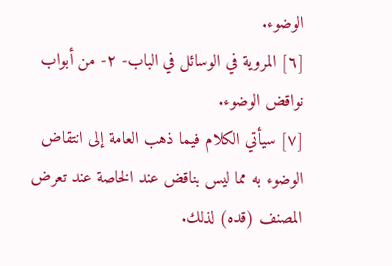الوضوء.
[٦] المروية في الوسائل في الباب- ٢- من أبواب نواقض الوضوء.
[٧] سيأتي الكلام فيما ذهب العامة إلى انتقاض الوضوء به مما ليس بناقض عند الخاصة عند تعرض المصنف (قده) لذلك.